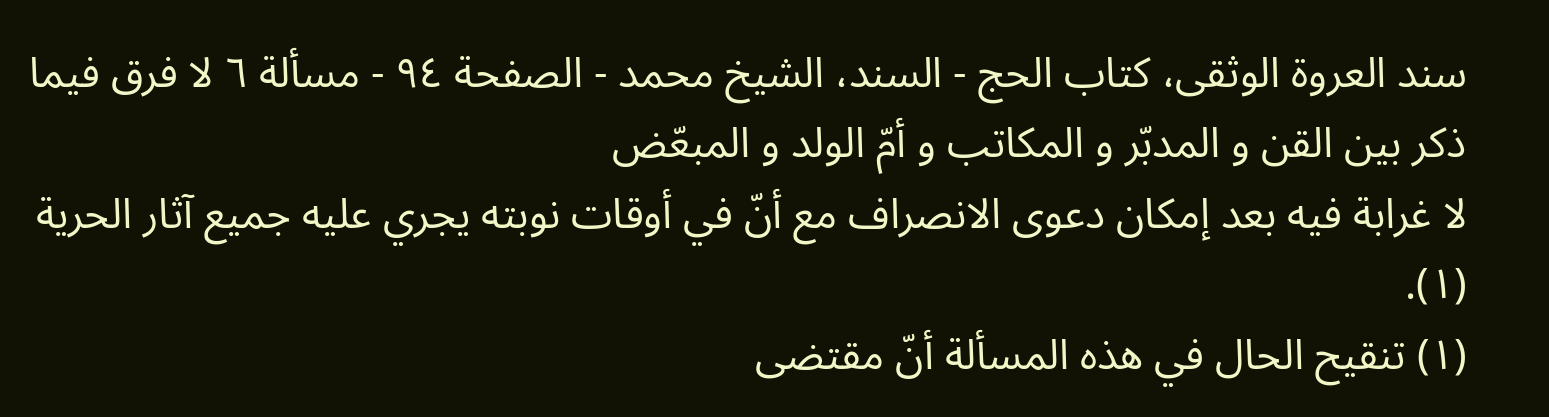سند العروة الوثقى، كتاب الحج - السند، الشيخ محمد - الصفحة ٩٤ - مسألة ٦ لا فرق فيما ذكر بين القن و المدبّر و المكاتب و أمّ الولد و المبعّض
لا غرابة فيه بعد إمكان دعوى الانصراف مع أنّ في أوقات نوبته يجري عليه جميع آثار الحرية (١).
(١) تنقيح الحال في هذه المسألة أنّ مقتضى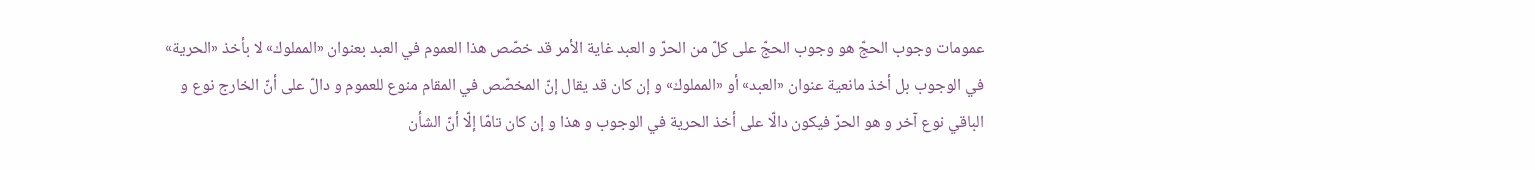عمومات وجوب الحجّ هو وجوب الحجّ على كلّ من الحرّ و العبد غاية الأمر قد خصّص هذا العموم في العبد بعنوان «المملوك» لا بأخذ «الحرية» في الوجوب بل أخذ مانعية عنوان «العبد» أو «المملوك» و إن كان قد يقال إنّ المخصّص في المقام منوع للعموم و دالّ على أنّ الخارج نوع و الباقي نوع آخر و هو الحرّ فيكون دالّا على أخذ الحرية في الوجوب و هذا و إن كان تامّا إلّا أنّ الشأن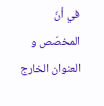في أنّ المخصّص و العنوان الخارج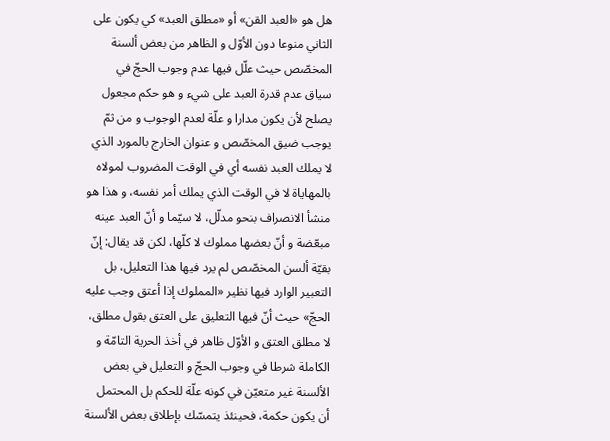هل هو «العبد القن» أو «مطلق العبد» كي يكون على الثاني منوعا دون الأوّل و الظاهر من بعض ألسنة المخصّص حيث علّل فيها عدم وجوب الحجّ في سياق عدم قدرة العبد على شيء و هو حكم مجعول يصلح لأن يكون مدارا و علّة لعدم الوجوب و من ثمّ يوجب ضيق المخصّص و عنوان الخارج بالمورد الذي لا يملك العبد نفسه أي في الوقت المضروب لمولاه بالمهاياة لا في الوقت الذي يملك أمر نفسه، و هذا هو منشأ الانصراف بنحو مدلّل، لا سيّما و أنّ العبد عينه مبعّضة و أنّ بعضها مملوك لا كلّها، لكن قد يقال: إنّ بقيّة ألسن المخصّص لم يرد فيها هذا التعليل، بل التعبير الوارد فيها نظير «المملوك إذا أعتق وجب عليه الحجّ» حيث أنّ فيها التعليق على العتق بقول مطلق، لا مطلق العتق و الأوّل ظاهر في أخذ الحرية التامّة و الكاملة شرطا في وجوب الحجّ و التعليل في بعض الألسنة غير متعيّن في كونه علّة للحكم بل المحتمل أن يكون حكمة، فحينئذ يتمسّك بإطلاق بعض الألسنة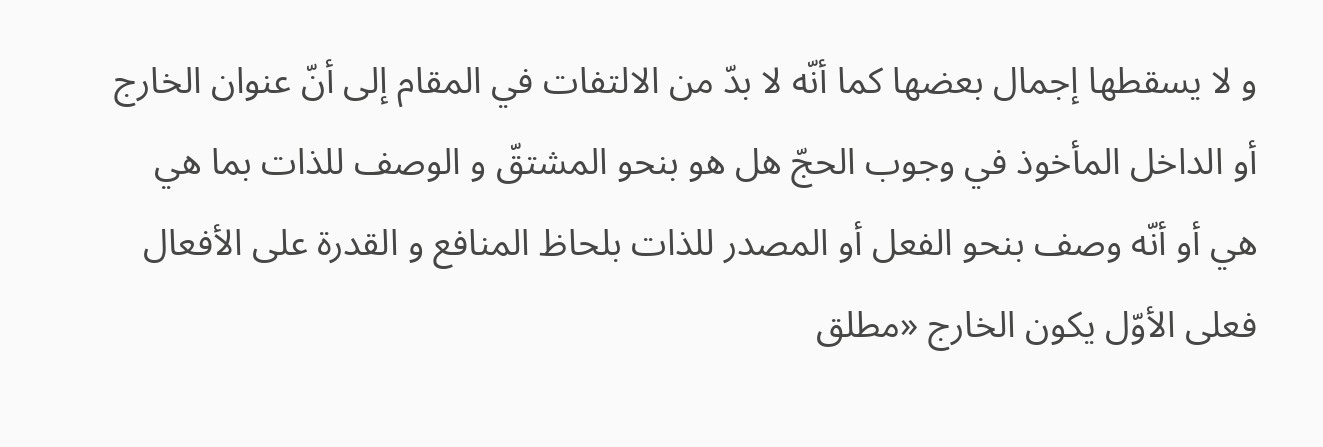و لا يسقطها إجمال بعضها كما أنّه لا بدّ من الالتفات في المقام إلى أنّ عنوان الخارج أو الداخل المأخوذ في وجوب الحجّ هل هو بنحو المشتقّ و الوصف للذات بما هي هي أو أنّه وصف بنحو الفعل أو المصدر للذات بلحاظ المنافع و القدرة على الأفعال فعلى الأوّل يكون الخارج «مطلق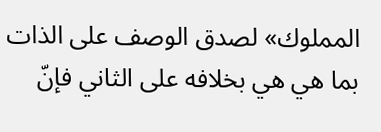المملوك» لصدق الوصف على الذات بما هي هي بخلافه على الثاني فإنّ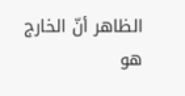الظاهر أنّ الخارج هو